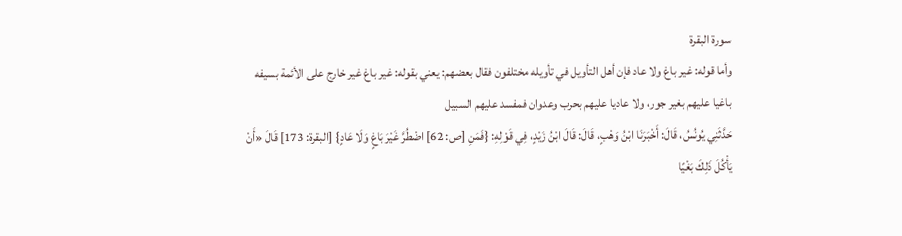سورة البقرة
وأما قوله: غير باغ ولا عاد فإن أهل التأويل في تأويله مختلفون فقال بعضهم: يعني بقوله: غير باغ غير خارج على الأئمة بسيفه باغيا عليهم بغير جور، ولا عاديا عليهم بحرب وعدوان فمفسد عليهم السبيل
حَدَّثَنِي يُونُسُ، قَالَ: أَخْبَرَنَا ابْنُ وَهْبٍ، قَالَ: قَالَ ابْنُ زَيْدٍ، فِي قَوْلِهِ: {فَمَنِ [ص: 62] اضْطُرَّ غَيْرَ بَاغٍ وَلَا عَادٍ} [البقرة: 173] قَالَ «أَنْ يَأْكُلَ ذَلِكَ بَغْيًا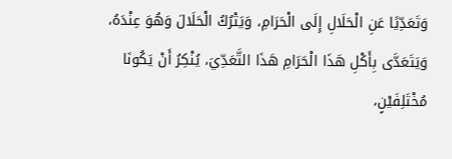وَتَعَدِّيًا عَنِ الْحَلَالِ إِلَى الْحَرَامِ، وَيَتْرُكُ الْحَلَالَ وَهُوَ عِنْدَهُ، وَيَتَعَدَّى بِأَكْلِ هَذَا الْحَرَامِ هَذَا التَّعَدِّيَ، يُنْكِرُ أَنْ يَكُونَا مُخْتَلِفَيْنٍ،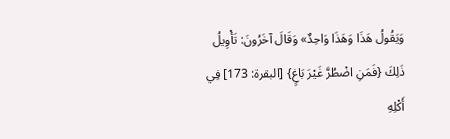وَيَقُولُ هَذَا وَهَذَا وَاحِدٌ» وَقَالَ آخَرُونَ: تَأْوِيلُ ذَلِكَ {فَمَنِ اضْطُرَّ غَيْرَ بَاغٍ} [البقرة: 173] فِي أَكْلِهِ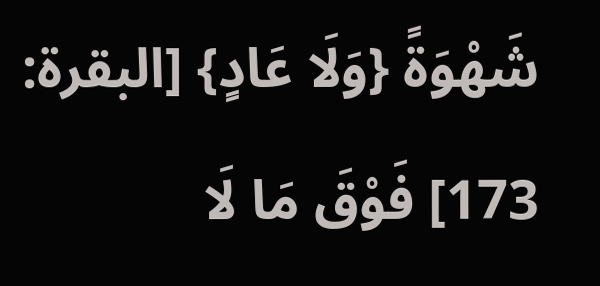شَهْوَةً {وَلَا عَادٍ} [البقرة: 173] فَوْقَ مَا لَا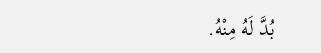بُدَّ لَهُ مِنْهُ.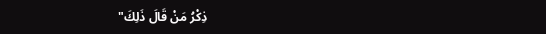ذِكْرُ مَنْ قَالَ ذَلِكَ"